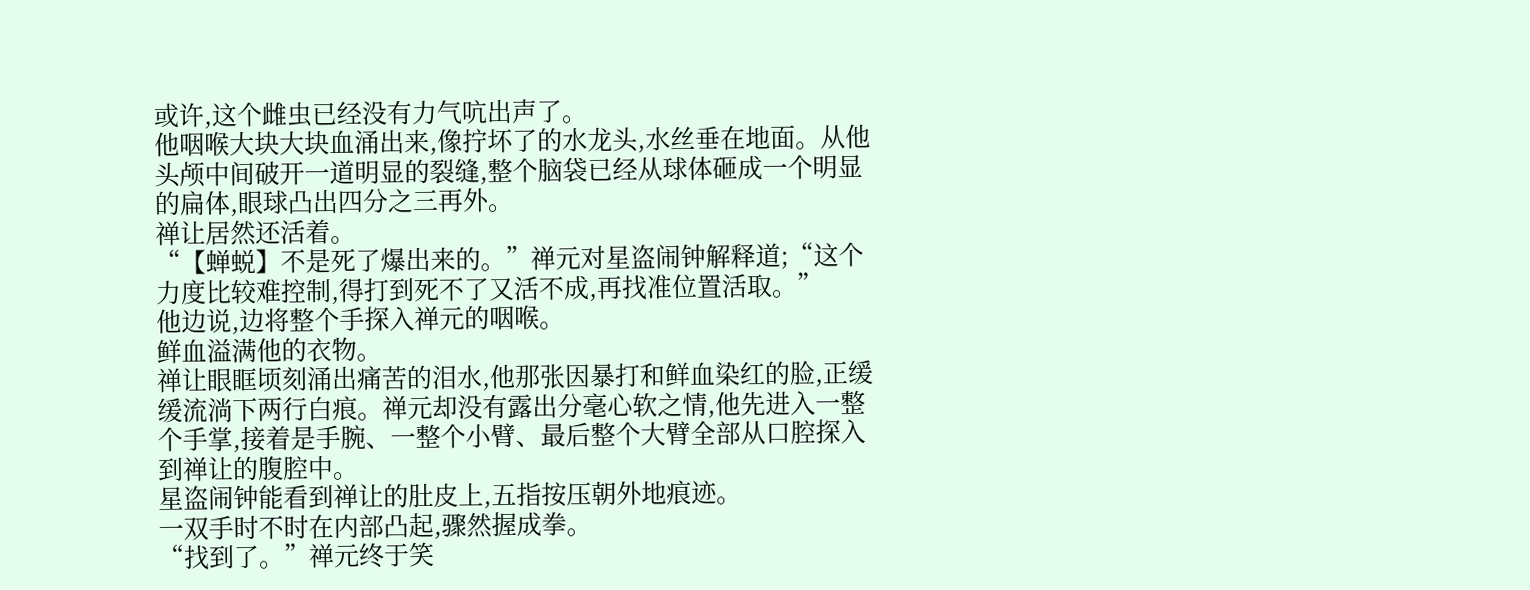或许,这个雌虫已经没有力气吭出声了。
他咽喉大块大块血涌出来,像拧坏了的水龙头,水丝垂在地面。从他头颅中间破开一道明显的裂缝,整个脑袋已经从球体砸成一个明显的扁体,眼球凸出四分之三再外。
禅让居然还活着。
“【蝉蜕】不是死了爆出来的。”禅元对星盗闹钟解释道;“这个力度比较难控制,得打到死不了又活不成,再找准位置活取。”
他边说,边将整个手探入禅元的咽喉。
鲜血溢满他的衣物。
禅让眼眶顷刻涌出痛苦的泪水,他那张因暴打和鲜血染红的脸,正缓缓流淌下两行白痕。禅元却没有露出分毫心软之情,他先进入一整个手掌,接着是手腕、一整个小臂、最后整个大臂全部从口腔探入到禅让的腹腔中。
星盗闹钟能看到禅让的肚皮上,五指按压朝外地痕迹。
一双手时不时在内部凸起,骤然握成拳。
“找到了。”禅元终于笑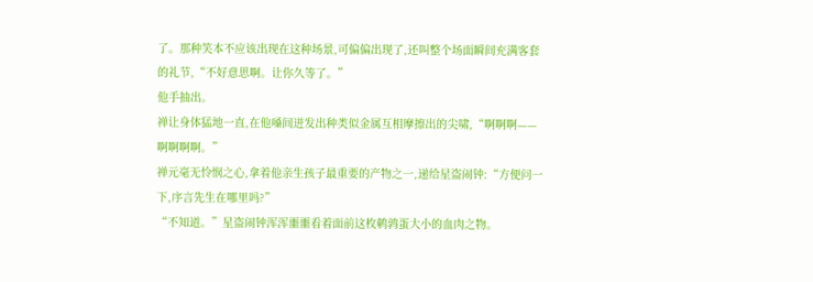了。那种笑本不应该出现在这种场景,可偏偏出现了,还叫整个场面瞬间充满客套的礼节,“不好意思啊。让你久等了。”
他手抽出。
禅让身体猛地一直,在他嗓间迸发出种类似金属互相摩擦出的尖啸,“啊啊啊——啊啊啊啊。”
禅元毫无怜悯之心,拿着他亲生孩子最重要的产物之一,递给星盗闹钟:“方便问一下,序言先生在哪里吗?”
“不知道。”星盗闹钟浑浑噩噩看着面前这枚鹌鹑蛋大小的血肉之物。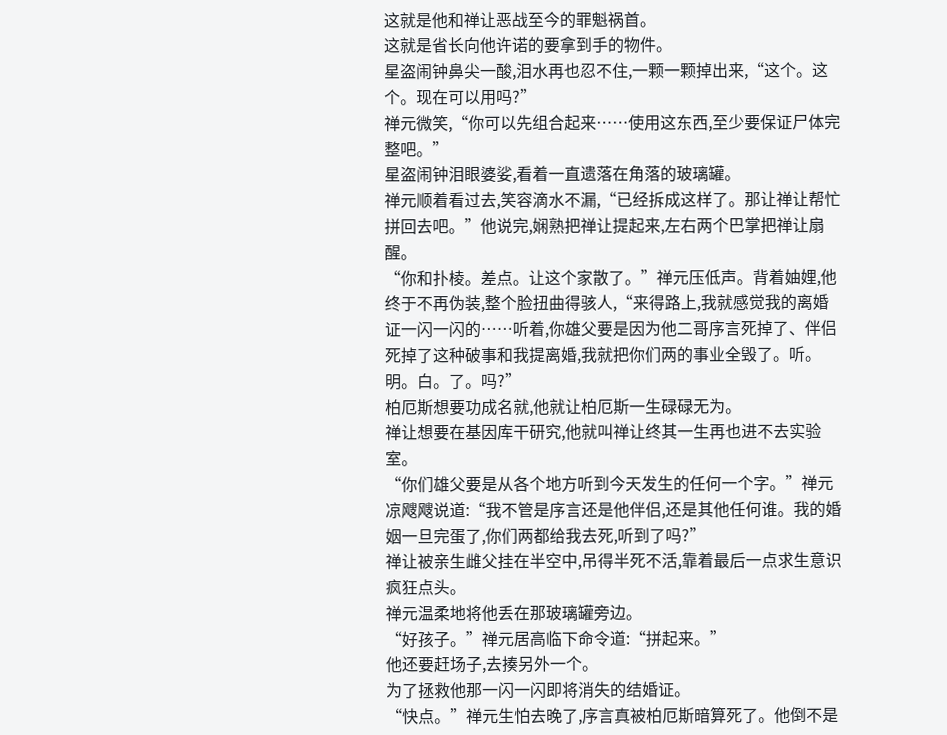这就是他和禅让恶战至今的罪魁祸首。
这就是省长向他许诺的要拿到手的物件。
星盗闹钟鼻尖一酸,泪水再也忍不住,一颗一颗掉出来,“这个。这个。现在可以用吗?”
禅元微笑,“你可以先组合起来……使用这东西,至少要保证尸体完整吧。”
星盗闹钟泪眼婆娑,看着一直遗落在角落的玻璃罐。
禅元顺着看过去,笑容滴水不漏,“已经拆成这样了。那让禅让帮忙拼回去吧。”他说完,娴熟把禅让提起来,左右两个巴掌把禅让扇醒。
“你和扑棱。差点。让这个家散了。”禅元压低声。背着妯娌,他终于不再伪装,整个脸扭曲得骇人,“来得路上,我就感觉我的离婚证一闪一闪的……听着,你雄父要是因为他二哥序言死掉了、伴侣死掉了这种破事和我提离婚,我就把你们两的事业全毁了。听。明。白。了。吗?”
柏厄斯想要功成名就,他就让柏厄斯一生碌碌无为。
禅让想要在基因库干研究,他就叫禅让终其一生再也进不去实验室。
“你们雄父要是从各个地方听到今天发生的任何一个字。”禅元凉飕飕说道:“我不管是序言还是他伴侣,还是其他任何谁。我的婚姻一旦完蛋了,你们两都给我去死,听到了吗?”
禅让被亲生雌父挂在半空中,吊得半死不活,靠着最后一点求生意识疯狂点头。
禅元温柔地将他丢在那玻璃罐旁边。
“好孩子。”禅元居高临下命令道:“拼起来。”
他还要赶场子,去揍另外一个。
为了拯救他那一闪一闪即将消失的结婚证。
“快点。”禅元生怕去晚了,序言真被柏厄斯暗算死了。他倒不是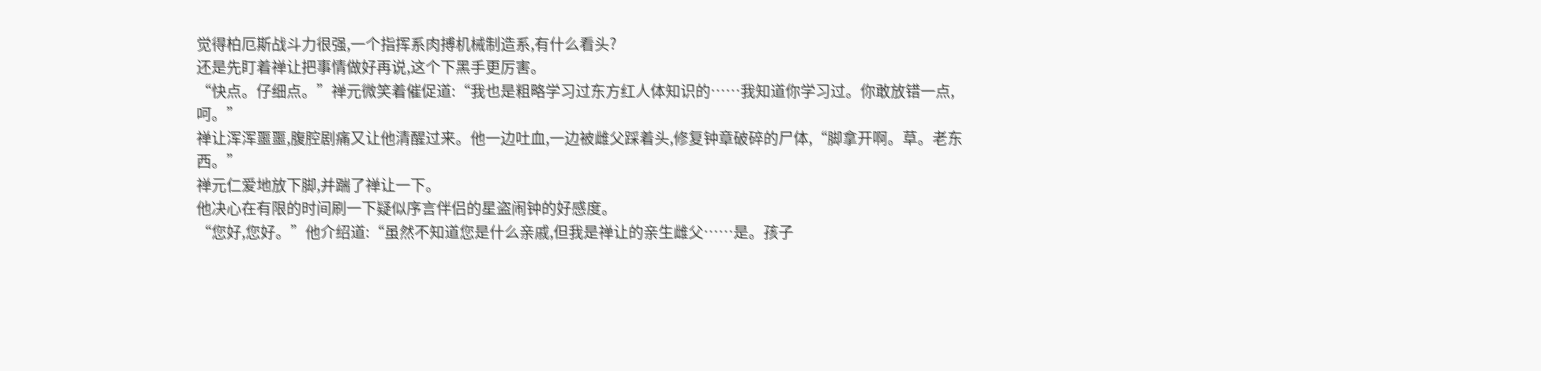觉得柏厄斯战斗力很强,一个指挥系肉搏机械制造系,有什么看头?
还是先盯着禅让把事情做好再说,这个下黑手更厉害。
“快点。仔细点。”禅元微笑着催促道:“我也是粗略学习过东方红人体知识的……我知道你学习过。你敢放错一点,呵。”
禅让浑浑噩噩,腹腔剧痛又让他清醒过来。他一边吐血,一边被雌父踩着头,修复钟章破碎的尸体,“脚拿开啊。草。老东西。”
禅元仁爱地放下脚,并踹了禅让一下。
他决心在有限的时间刷一下疑似序言伴侣的星盗闹钟的好感度。
“您好,您好。”他介绍道:“虽然不知道您是什么亲戚,但我是禅让的亲生雌父……是。孩子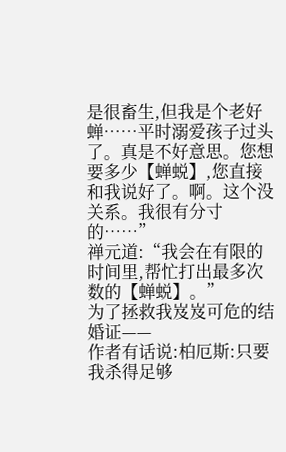是很畜生,但我是个老好蝉……平时溺爱孩子过头了。真是不好意思。您想要多少【蝉蜕】,您直接和我说好了。啊。这个没关系。我很有分寸的……”
禅元道:“我会在有限的时间里,帮忙打出最多次数的【蝉蜕】。”
为了拯救我岌岌可危的结婚证——
作者有话说:柏厄斯:只要我杀得足够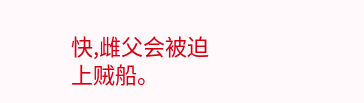快,雌父会被迫上贼船。